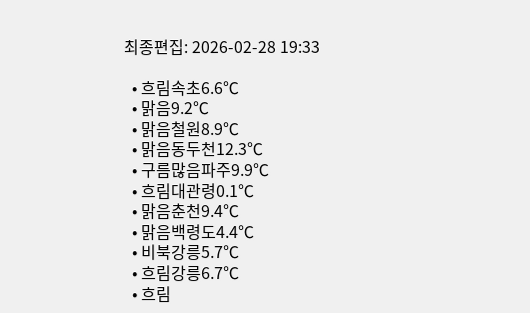최종편집: 2026-02-28 19:33

  • 흐림속초6.6℃
  • 맑음9.2℃
  • 맑음철원8.9℃
  • 맑음동두천12.3℃
  • 구름많음파주9.9℃
  • 흐림대관령0.1℃
  • 맑음춘천9.4℃
  • 맑음백령도4.4℃
  • 비북강릉5.7℃
  • 흐림강릉6.7℃
  • 흐림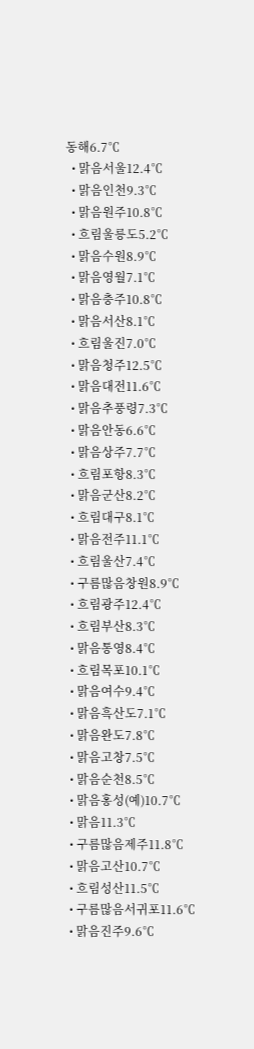동해6.7℃
  • 맑음서울12.4℃
  • 맑음인천9.3℃
  • 맑음원주10.8℃
  • 흐림울릉도5.2℃
  • 맑음수원8.9℃
  • 맑음영월7.1℃
  • 맑음충주10.8℃
  • 맑음서산8.1℃
  • 흐림울진7.0℃
  • 맑음청주12.5℃
  • 맑음대전11.6℃
  • 맑음추풍령7.3℃
  • 맑음안동6.6℃
  • 맑음상주7.7℃
  • 흐림포항8.3℃
  • 맑음군산8.2℃
  • 흐림대구8.1℃
  • 맑음전주11.1℃
  • 흐림울산7.4℃
  • 구름많음창원8.9℃
  • 흐림광주12.4℃
  • 흐림부산8.3℃
  • 맑음통영8.4℃
  • 흐림목포10.1℃
  • 맑음여수9.4℃
  • 맑음흑산도7.1℃
  • 맑음완도7.8℃
  • 맑음고창7.5℃
  • 맑음순천8.5℃
  • 맑음홍성(예)10.7℃
  • 맑음11.3℃
  • 구름많음제주11.8℃
  • 맑음고산10.7℃
  • 흐림성산11.5℃
  • 구름많음서귀포11.6℃
  • 맑음진주9.6℃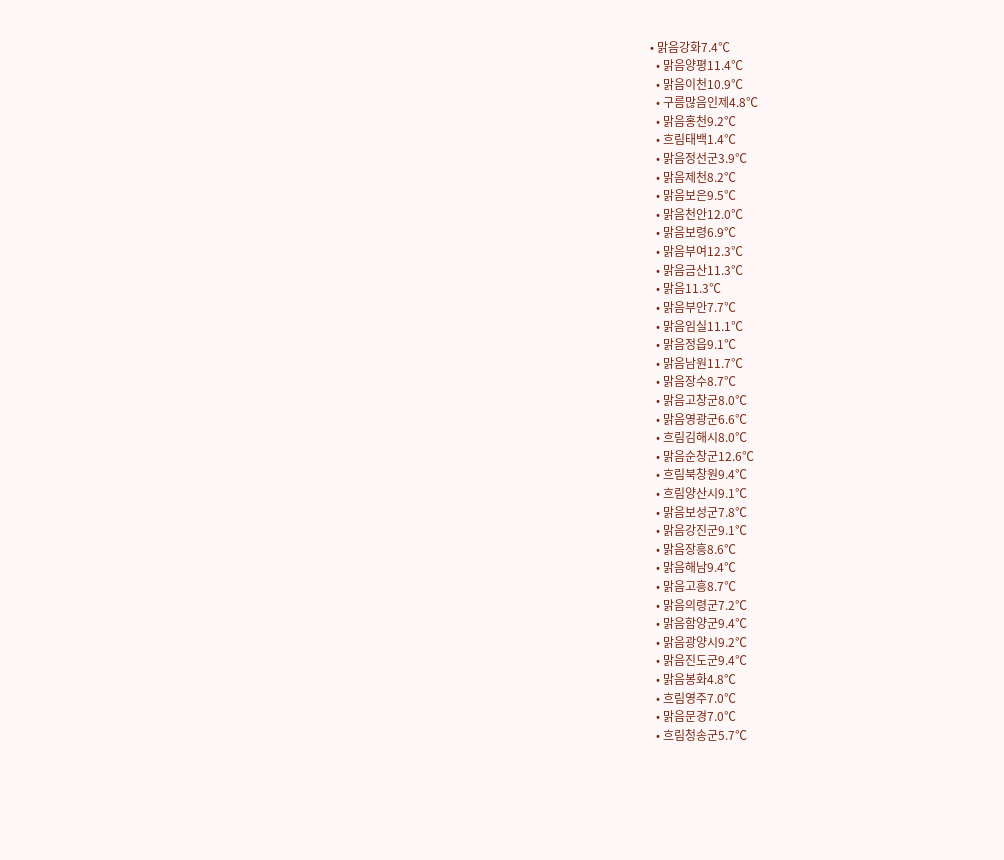• 맑음강화7.4℃
  • 맑음양평11.4℃
  • 맑음이천10.9℃
  • 구름많음인제4.8℃
  • 맑음홍천9.2℃
  • 흐림태백1.4℃
  • 맑음정선군3.9℃
  • 맑음제천8.2℃
  • 맑음보은9.5℃
  • 맑음천안12.0℃
  • 맑음보령6.9℃
  • 맑음부여12.3℃
  • 맑음금산11.3℃
  • 맑음11.3℃
  • 맑음부안7.7℃
  • 맑음임실11.1℃
  • 맑음정읍9.1℃
  • 맑음남원11.7℃
  • 맑음장수8.7℃
  • 맑음고창군8.0℃
  • 맑음영광군6.6℃
  • 흐림김해시8.0℃
  • 맑음순창군12.6℃
  • 흐림북창원9.4℃
  • 흐림양산시9.1℃
  • 맑음보성군7.8℃
  • 맑음강진군9.1℃
  • 맑음장흥8.6℃
  • 맑음해남9.4℃
  • 맑음고흥8.7℃
  • 맑음의령군7.2℃
  • 맑음함양군9.4℃
  • 맑음광양시9.2℃
  • 맑음진도군9.4℃
  • 맑음봉화4.8℃
  • 흐림영주7.0℃
  • 맑음문경7.0℃
  • 흐림청송군5.7℃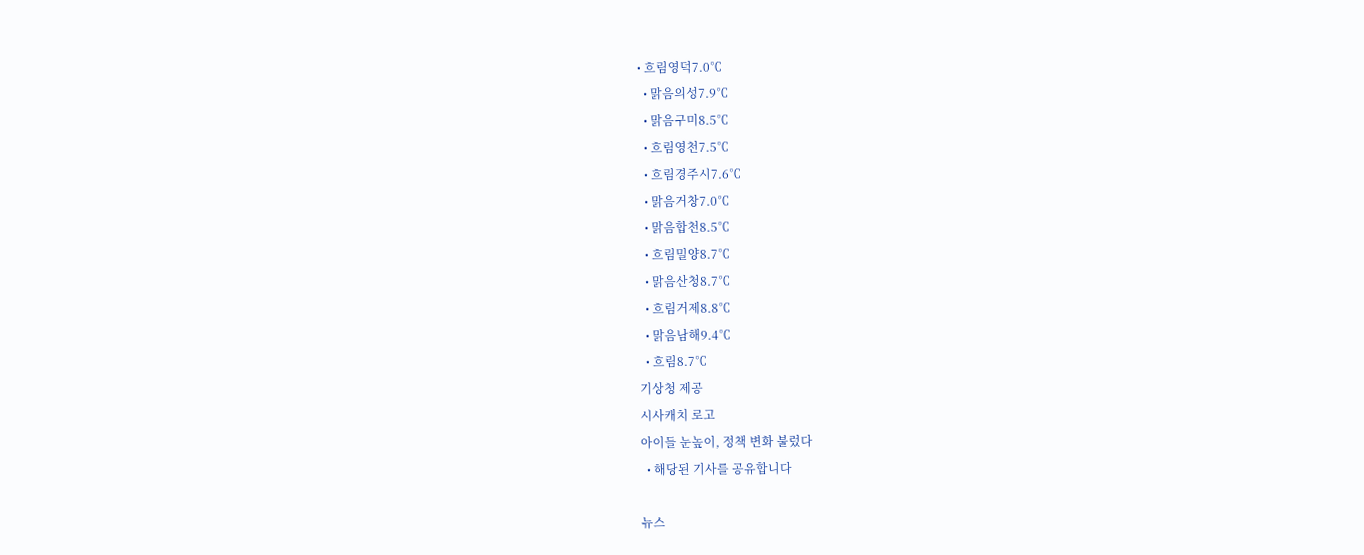• 흐림영덕7.0℃
  • 맑음의성7.9℃
  • 맑음구미8.5℃
  • 흐림영천7.5℃
  • 흐림경주시7.6℃
  • 맑음거창7.0℃
  • 맑음합천8.5℃
  • 흐림밀양8.7℃
  • 맑음산청8.7℃
  • 흐림거제8.8℃
  • 맑음남해9.4℃
  • 흐림8.7℃
기상청 제공
시사캐치 로고
아이들 눈높이, 정책 변화 불렀다
  • 해당된 기사를 공유합니다

뉴스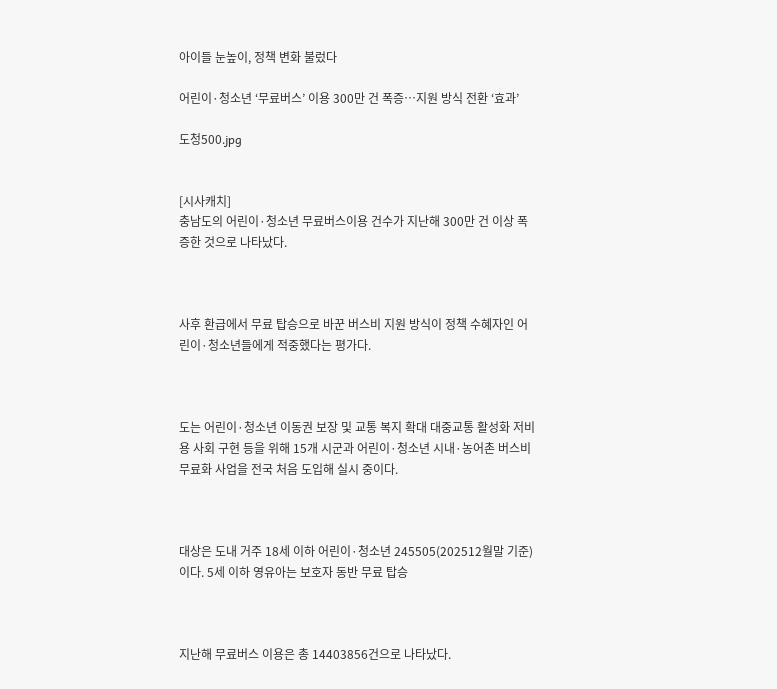아이들 눈높이, 정책 변화 불렀다

어린이·청소년 ‘무료버스’ 이용 300만 건 폭증…지원 방식 전환 ‘효과’

도청500.jpg


[시사캐치]
충남도의 어린이·청소년 무료버스이용 건수가 지난해 300만 건 이상 폭증한 것으로 나타났다.



사후 환급에서 무료 탑승으로 바꾼 버스비 지원 방식이 정책 수혜자인 어린이·청소년들에게 적중했다는 평가다.



도는 어린이·청소년 이동권 보장 및 교통 복지 확대 대중교통 활성화 저비용 사회 구현 등을 위해 15개 시군과 어린이·청소년 시내·농어촌 버스비 무료화 사업을 전국 처음 도입해 실시 중이다.



대상은 도내 거주 18세 이하 어린이·청소년 245505(202512월말 기준)이다. 5세 이하 영유아는 보호자 동반 무료 탑승



지난해 무료버스 이용은 총 14403856건으로 나타났다.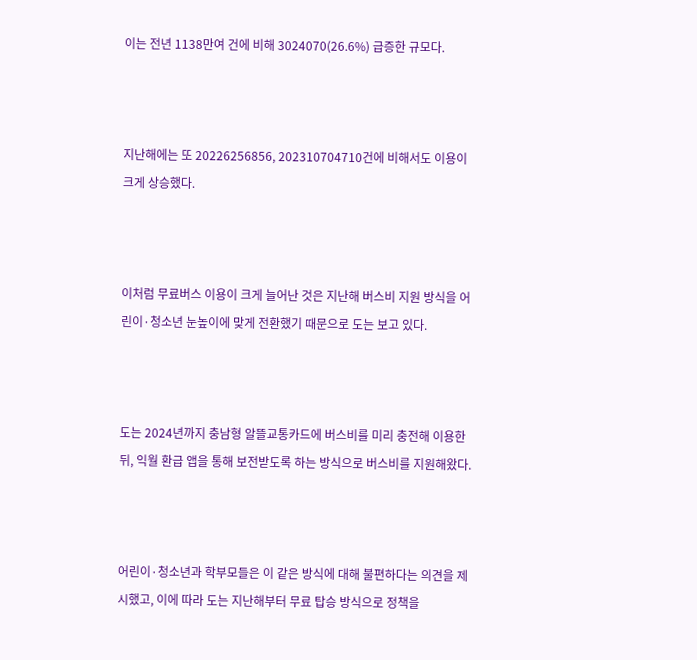이는 전년 1138만여 건에 비해 3024070(26.6%) 급증한 규모다.



지난해에는 또 20226256856, 202310704710건에 비해서도 이용이 크게 상승했다.



이처럼 무료버스 이용이 크게 늘어난 것은 지난해 버스비 지원 방식을 어린이·청소년 눈높이에 맞게 전환했기 때문으로 도는 보고 있다.



도는 2024년까지 충남형 알뜰교통카드에 버스비를 미리 충전해 이용한 뒤, 익월 환급 앱을 통해 보전받도록 하는 방식으로 버스비를 지원해왔다.



어린이·청소년과 학부모들은 이 같은 방식에 대해 불편하다는 의견을 제시했고, 이에 따라 도는 지난해부터 무료 탑승 방식으로 정책을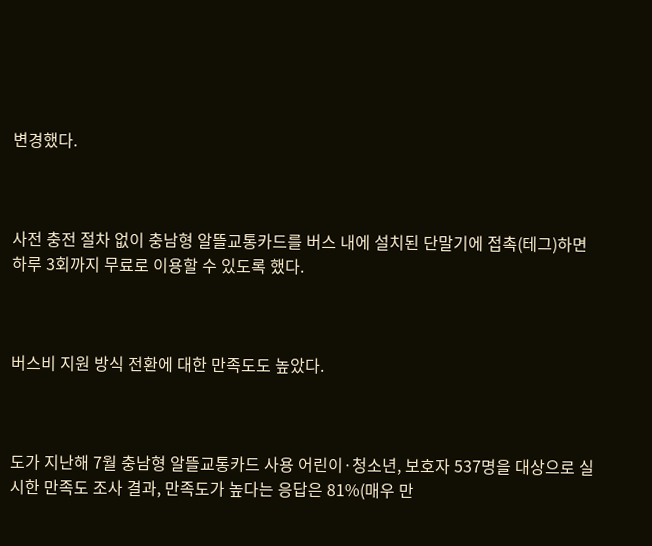변경했다.



사전 충전 절차 없이 충남형 알뜰교통카드를 버스 내에 설치된 단말기에 접촉(테그)하면 하루 3회까지 무료로 이용할 수 있도록 했다.



버스비 지원 방식 전환에 대한 만족도도 높았다.



도가 지난해 7월 충남형 알뜰교통카드 사용 어린이·청소년, 보호자 537명을 대상으로 실시한 만족도 조사 결과, 만족도가 높다는 응답은 81%(매우 만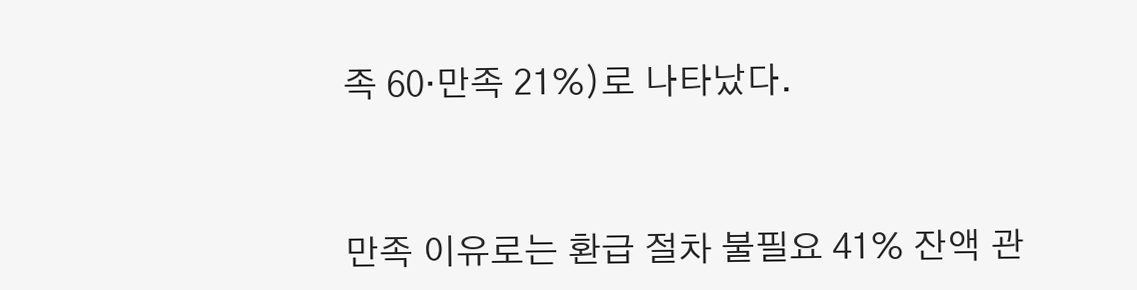족 60·만족 21%)로 나타났다.



만족 이유로는 환급 절차 불필요 41% 잔액 관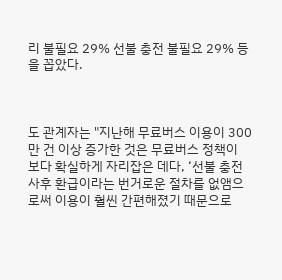리 불필요 29% 선불 충전 불필요 29% 등을 꼽았다.



도 관계자는 "지난해 무료버스 이용이 300만 건 이상 증가한 것은 무료버스 정책이 보다 확실하게 자리잡은 데다, ‘선불 충전사후 환급이라는 번거로운 절차를 없앰으로써 이용이 훨씬 간편해졌기 때문으로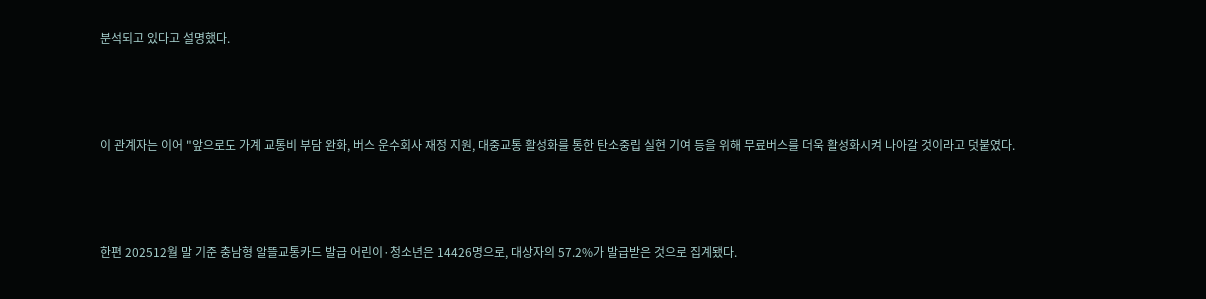분석되고 있다고 설명했다.



이 관계자는 이어 "앞으로도 가계 교통비 부담 완화, 버스 운수회사 재정 지원, 대중교통 활성화를 통한 탄소중립 실현 기여 등을 위해 무료버스를 더욱 활성화시켜 나아갈 것이라고 덧붙였다.



한편 202512월 말 기준 충남형 알뜰교통카드 발급 어린이·청소년은 14426명으로, 대상자의 57.2%가 발급받은 것으로 집계됐다.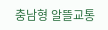충남형 알뜰교통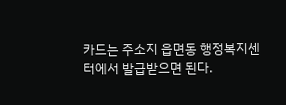카드는 주소지 읍면동 행정복지센터에서 발급받으면 된다.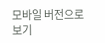모바일 버전으로 보기